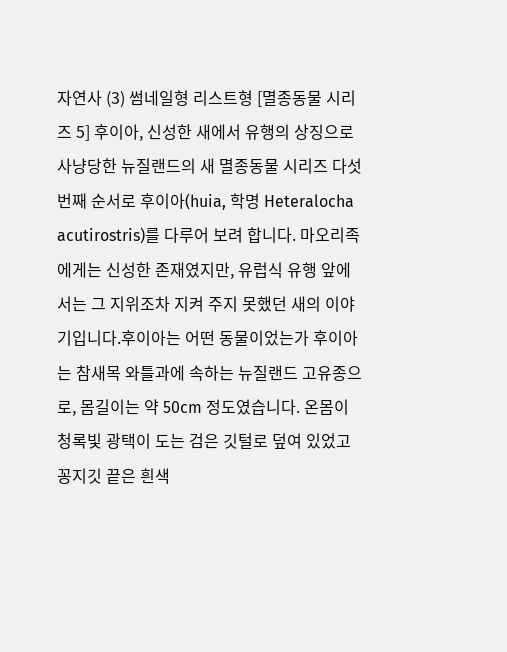자연사 (3) 썸네일형 리스트형 [멸종동물 시리즈 5] 후이아, 신성한 새에서 유행의 상징으로 사냥당한 뉴질랜드의 새 멸종동물 시리즈 다섯 번째 순서로 후이아(huia, 학명 Heteralocha acutirostris)를 다루어 보려 합니다. 마오리족에게는 신성한 존재였지만, 유럽식 유행 앞에서는 그 지위조차 지켜 주지 못했던 새의 이야기입니다.후이아는 어떤 동물이었는가 후이아는 참새목 와틀과에 속하는 뉴질랜드 고유종으로, 몸길이는 약 50cm 정도였습니다. 온몸이 청록빛 광택이 도는 검은 깃털로 덮여 있었고 꽁지깃 끝은 흰색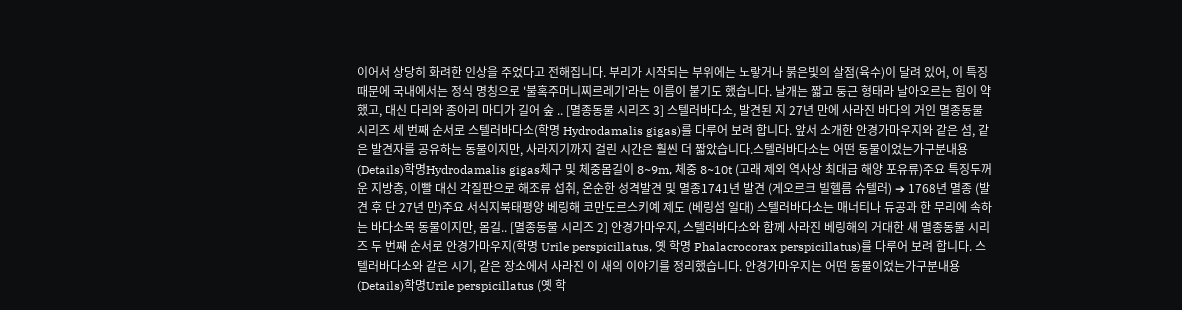이어서 상당히 화려한 인상을 주었다고 전해집니다. 부리가 시작되는 부위에는 노랗거나 붉은빛의 살점(육수)이 달려 있어, 이 특징 때문에 국내에서는 정식 명칭으로 '불혹주머니찌르레기'라는 이름이 붙기도 했습니다. 날개는 짧고 둥근 형태라 날아오르는 힘이 약했고, 대신 다리와 종아리 마디가 길어 숲 .. [멸종동물 시리즈 3] 스텔러바다소, 발견된 지 27년 만에 사라진 바다의 거인 멸종동물 시리즈 세 번째 순서로 스텔러바다소(학명 Hydrodamalis gigas)를 다루어 보려 합니다. 앞서 소개한 안경가마우지와 같은 섬, 같은 발견자를 공유하는 동물이지만, 사라지기까지 걸린 시간은 훨씬 더 짧았습니다.스텔러바다소는 어떤 동물이었는가구분내용 (Details)학명Hydrodamalis gigas체구 및 체중몸길이 8~9m, 체중 8~10t (고래 제외 역사상 최대급 해양 포유류)주요 특징두꺼운 지방층, 이빨 대신 각질판으로 해조류 섭취, 온순한 성격발견 및 멸종1741년 발견 (게오르크 빌헬름 슈텔러) ➔ 1768년 멸종 (발견 후 단 27년 만)주요 서식지북태평양 베링해 코만도르스키예 제도 (베링섬 일대) 스텔러바다소는 매너티나 듀공과 한 무리에 속하는 바다소목 동물이지만, 몸길.. [멸종동물 시리즈 2] 안경가마우지, 스텔러바다소와 함께 사라진 베링해의 거대한 새 멸종동물 시리즈 두 번째 순서로 안경가마우지(학명 Urile perspicillatus, 옛 학명 Phalacrocorax perspicillatus)를 다루어 보려 합니다. 스텔러바다소와 같은 시기, 같은 장소에서 사라진 이 새의 이야기를 정리했습니다. 안경가마우지는 어떤 동물이었는가구분내용 (Details)학명Urile perspicillatus (옛 학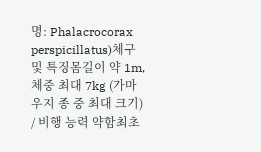명: Phalacrocorax perspicillatus)체구 및 특징몸길이 약 1m, 체중 최대 7kg (가마우지 종 중 최대 크기) / 비행 능력 약함최초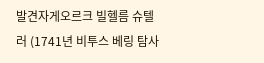발견자게오르크 빌헬름 슈텔러 (1741년 비투스 베링 탐사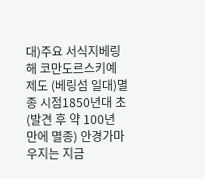대)주요 서식지베링해 코만도르스키예 제도 (베링섬 일대)멸종 시점1850년대 초 (발견 후 약 100년 만에 멸종) 안경가마우지는 지금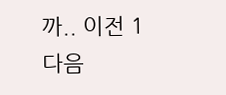까.. 이전 1 다음